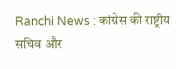Ranchi News : कांग्रेस की राष्ट्रीय सचिव और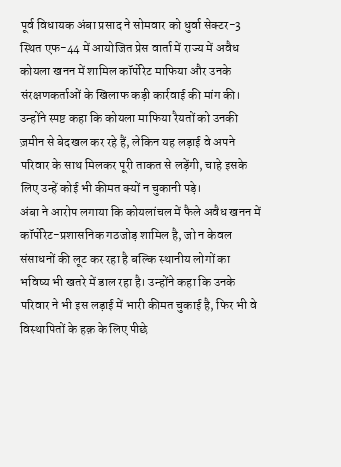पूर्व विधायक अंबा प्रसाद ने सोमवार को धुर्वा सेक्टर-3 स्थित एफ-44 में आयोजित प्रेस वार्ता में राज्य में अवैध कोयला खनन में शामिल कॉर्पोरेट माफिया और उनके संरक्षणकर्ताओं के खिलाफ कड़ी कार्रवाई की मांग की। उन्होंने स्पष्ट कहा कि कोयला माफिया रैयतों को उनकी ज़मीन से बेदखल कर रहे हैं, लेकिन यह लड़ाई वे अपने परिवार के साथ मिलकर पूरी ताकत से लड़ेंगी, चाहे इसके लिए उन्हें कोई भी कीमत क्यों न चुकानी पड़े।
अंबा ने आरोप लगाया कि कोयलांचल में फैले अवैध खनन में कॉर्पोरेट-प्रशासनिक गठजोड़ शामिल है, जो न केवल संसाधनों की लूट कर रहा है बल्कि स्थानीय लोगों का भविष्य भी खतरे में डाल रहा है। उन्होंने कहा कि उनके परिवार ने भी इस लड़ाई में भारी कीमत चुकाई है, फिर भी वे विस्थापितों के हक़ के लिए पीछे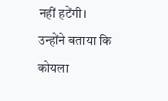नहीं हटेंगी।
उन्होंने बताया कि कोयला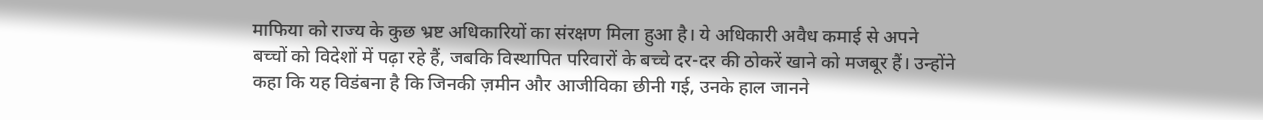माफिया को राज्य के कुछ भ्रष्ट अधिकारियों का संरक्षण मिला हुआ है। ये अधिकारी अवैध कमाई से अपने बच्चों को विदेशों में पढ़ा रहे हैं, जबकि विस्थापित परिवारों के बच्चे दर-दर की ठोकरें खाने को मजबूर हैं। उन्होंने कहा कि यह विडंबना है कि जिनकी ज़मीन और आजीविका छीनी गई, उनके हाल जानने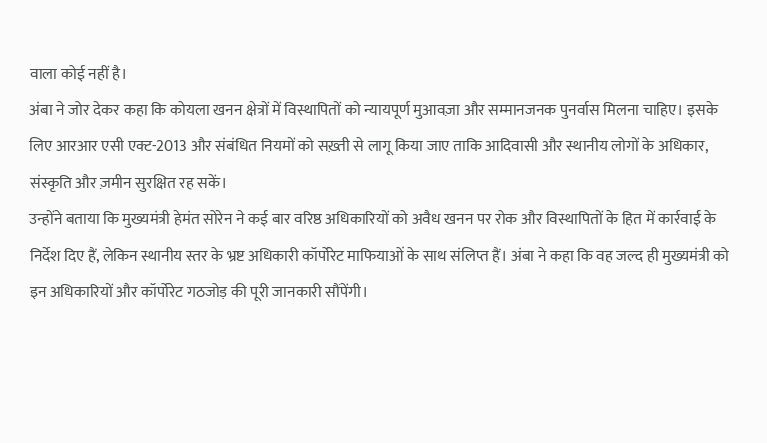वाला कोई नहीं है।
अंबा ने जोर देकर कहा कि कोयला खनन क्षेत्रों में विस्थापितों को न्यायपूर्ण मुआवज़ा और सम्मानजनक पुनर्वास मिलना चाहिए। इसके लिए आरआर एसी एक्ट-2013 और संबंधित नियमों को सख़्ती से लागू किया जाए ताकि आदिवासी और स्थानीय लोगों के अधिकार, संस्कृति और ज़मीन सुरक्षित रह सकें।
उन्होंने बताया कि मुख्यमंत्री हेमंत सोरेन ने कई बार वरिष्ठ अधिकारियों को अवैध खनन पर रोक और विस्थापितों के हित में कार्रवाई के निर्देश दिए हैं, लेकिन स्थानीय स्तर के भ्रष्ट अधिकारी कॉर्पोरेट माफियाओं के साथ संलिप्त हैं। अंबा ने कहा कि वह जल्द ही मुख्यमंत्री को इन अधिकारियों और कॉर्पोरेट गठजोड़ की पूरी जानकारी सौंपेंगी।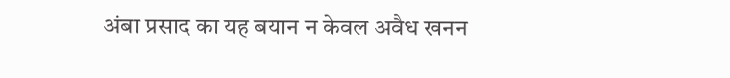अंबा प्रसाद का यह बयान न केवल अवैध खनन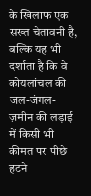के खिलाफ एक सख्त चेतावनी है, बल्कि यह भी दर्शाता है कि वे कोयलांचल की जल-जंगल-ज़मीन की लड़ाई में किसी भी कीमत पर पीछे हटने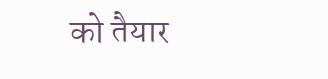को तैयार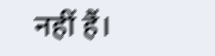नहीं हैं।